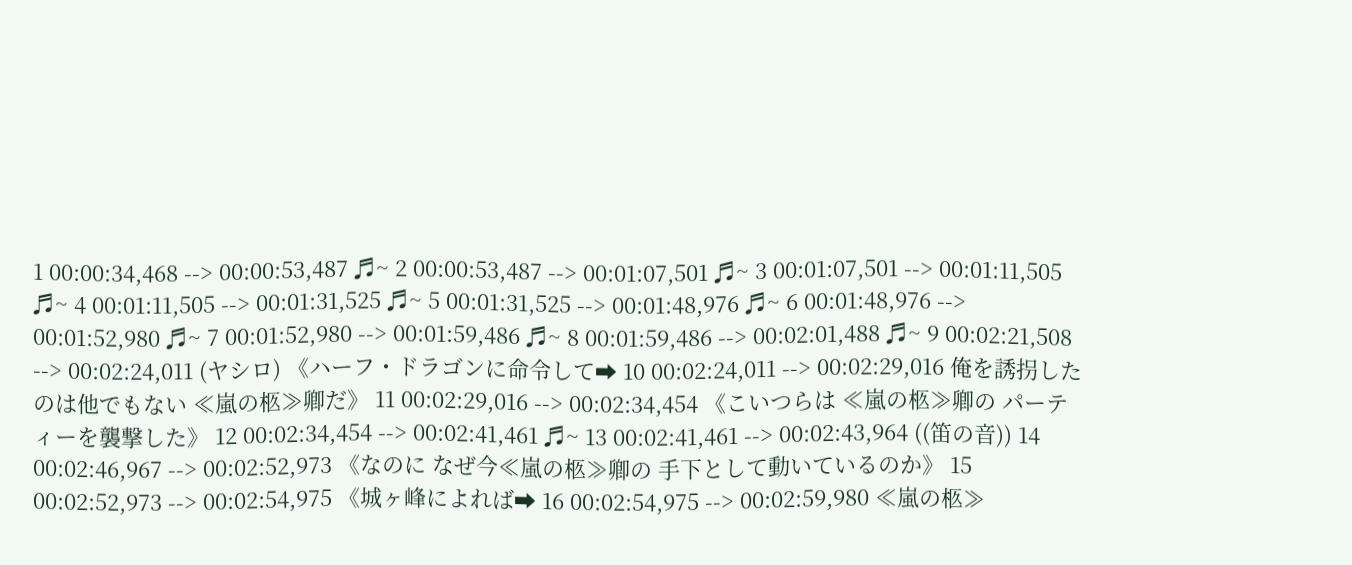1 00:00:34,468 --> 00:00:53,487 ♬~ 2 00:00:53,487 --> 00:01:07,501 ♬~ 3 00:01:07,501 --> 00:01:11,505 ♬~ 4 00:01:11,505 --> 00:01:31,525 ♬~ 5 00:01:31,525 --> 00:01:48,976 ♬~ 6 00:01:48,976 --> 00:01:52,980 ♬~ 7 00:01:52,980 --> 00:01:59,486 ♬~ 8 00:01:59,486 --> 00:02:01,488 ♬~ 9 00:02:21,508 --> 00:02:24,011 (ヤシロ) 《ハーフ・ドラゴンに命令して➡ 10 00:02:24,011 --> 00:02:29,016 俺を誘拐したのは他でもない ≪嵐の柩≫卿だ》 11 00:02:29,016 --> 00:02:34,454 《こいつらは ≪嵐の柩≫卿の パーティーを襲撃した》 12 00:02:34,454 --> 00:02:41,461 ♬~ 13 00:02:41,461 --> 00:02:43,964 ((笛の音)) 14 00:02:46,967 --> 00:02:52,973 《なのに なぜ今≪嵐の柩≫卿の 手下として動いているのか》 15 00:02:52,973 --> 00:02:54,975 《城ヶ峰によれば➡ 16 00:02:54,975 --> 00:02:59,980 ≪嵐の柩≫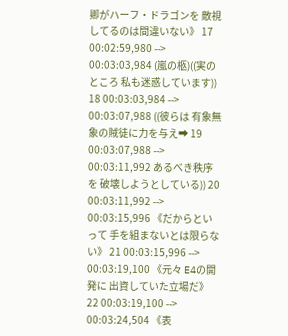卿がハーフ・ドラゴンを 敵視してるのは間違いない》 17 00:02:59,980 --> 00:03:03,984 (嵐の柩)((実のところ 私も迷惑しています)) 18 00:03:03,984 --> 00:03:07,988 ((彼らは 有象無象の賊徒に力を与え➡ 19 00:03:07,988 --> 00:03:11,992 あるべき秩序を 破壊しようとしている)) 20 00:03:11,992 --> 00:03:15,996 《だからといって 手を組まないとは限らない》 21 00:03:15,996 --> 00:03:19,100 《元々 E4の開発に 出資していた立場だ》 22 00:03:19,100 --> 00:03:24,504 《表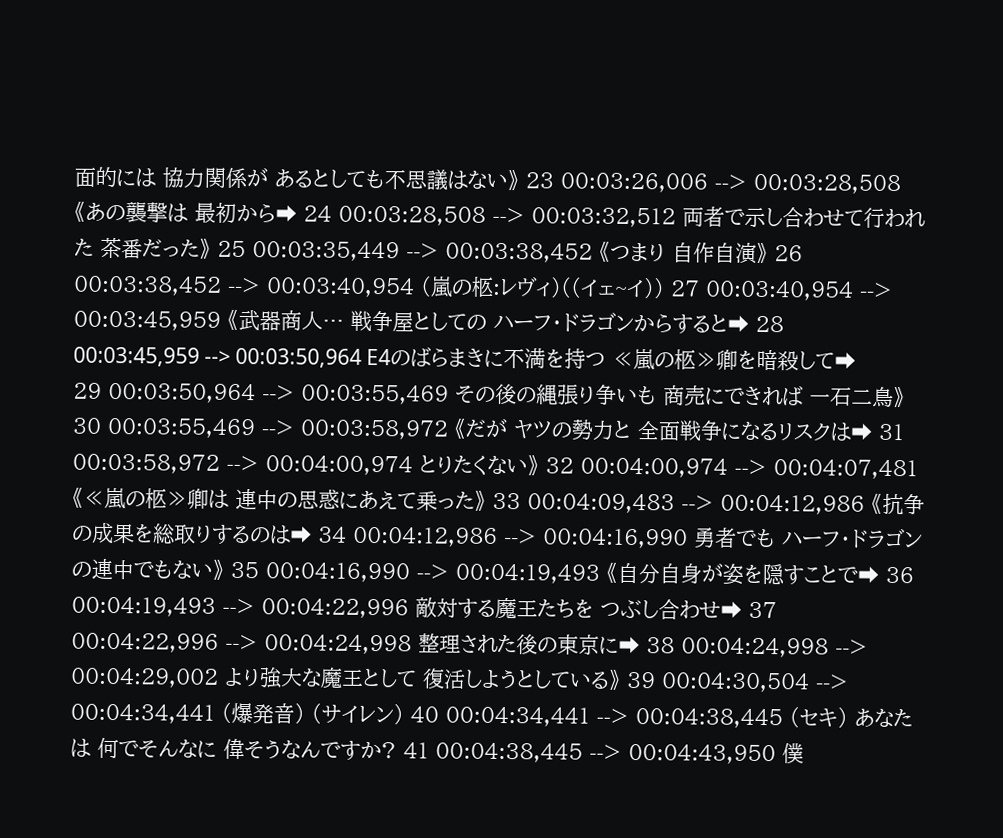面的には 協力関係が あるとしても不思議はない》 23 00:03:26,006 --> 00:03:28,508 《あの襲撃は 最初から➡ 24 00:03:28,508 --> 00:03:32,512 両者で示し合わせて行われた 茶番だった》 25 00:03:35,449 --> 00:03:38,452 《つまり 自作自演》 26 00:03:38,452 --> 00:03:40,954 (嵐の柩:レヴィ)((イェ~イ)) 27 00:03:40,954 --> 00:03:45,959 《武器商人… 戦争屋としての ハーフ・ドラゴンからすると➡ 28 00:03:45,959 --> 00:03:50,964 E4のばらまきに不満を持つ ≪嵐の柩≫卿を暗殺して➡ 29 00:03:50,964 --> 00:03:55,469 その後の縄張り争いも 商売にできれば 一石二鳥》 30 00:03:55,469 --> 00:03:58,972 《だが ヤツの勢力と 全面戦争になるリスクは➡ 31 00:03:58,972 --> 00:04:00,974 とりたくない》 32 00:04:00,974 --> 00:04:07,481 《≪嵐の柩≫卿は 連中の思惑にあえて乗った》 33 00:04:09,483 --> 00:04:12,986 《抗争の成果を総取りするのは➡ 34 00:04:12,986 --> 00:04:16,990 勇者でも ハーフ・ドラゴンの連中でもない》 35 00:04:16,990 --> 00:04:19,493 《自分自身が姿を隠すことで➡ 36 00:04:19,493 --> 00:04:22,996 敵対する魔王たちを つぶし合わせ➡ 37 00:04:22,996 --> 00:04:24,998 整理された後の東京に➡ 38 00:04:24,998 --> 00:04:29,002 より強大な魔王として 復活しようとしている》 39 00:04:30,504 --> 00:04:34,441 (爆発音) (サイレン) 40 00:04:34,441 --> 00:04:38,445 (セキ) あなたは 何でそんなに 偉そうなんですか? 41 00:04:38,445 --> 00:04:43,950 僕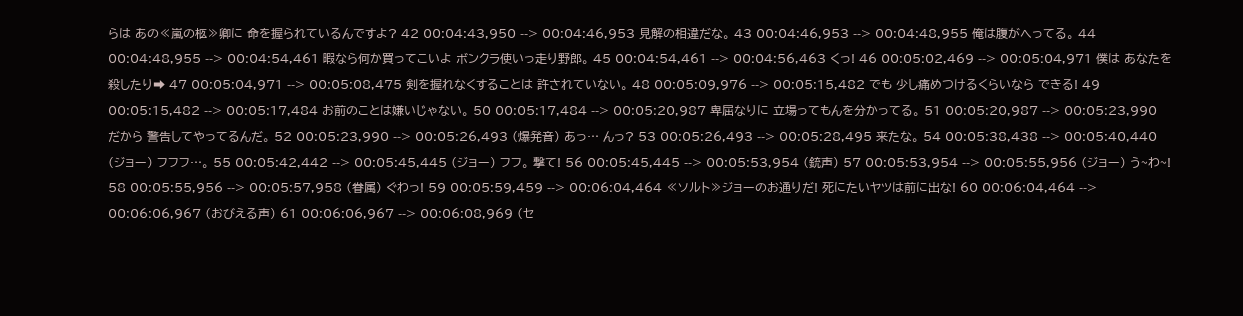らは あの≪嵐の柩≫卿に 命を握られているんですよ? 42 00:04:43,950 --> 00:04:46,953 見解の相違だな。 43 00:04:46,953 --> 00:04:48,955 俺は腹がへってる。 44 00:04:48,955 --> 00:04:54,461 暇なら何か買ってこいよ ボンクラ使いっ走り野郎。 45 00:04:54,461 --> 00:04:56,463 くっ! 46 00:05:02,469 --> 00:05:04,971 僕は あなたを殺したり➡ 47 00:05:04,971 --> 00:05:08,475 剣を握れなくすることは 許されていない。 48 00:05:09,976 --> 00:05:15,482 でも 少し痛めつけるくらいなら できる! 49 00:05:15,482 --> 00:05:17,484 お前のことは嫌いじゃない。 50 00:05:17,484 --> 00:05:20,987 卑屈なりに 立場ってもんを分かってる。 51 00:05:20,987 --> 00:05:23,990 だから 警告してやってるんだ。 52 00:05:23,990 --> 00:05:26,493 (爆発音) あっ… んっ? 53 00:05:26,493 --> 00:05:28,495 来たな。 54 00:05:38,438 --> 00:05:40,440 (ジョー) フフフ…。 55 00:05:42,442 --> 00:05:45,445 (ジョー) フフ。 撃て! 56 00:05:45,445 --> 00:05:53,954 (銃声) 57 00:05:53,954 --> 00:05:55,956 (ジョー) う~わ~! 58 00:05:55,956 --> 00:05:57,958 (眷属) ぐわっ! 59 00:05:59,459 --> 00:06:04,464 ≪ソルト≫ジョーのお通りだ! 死にたいヤツは前に出な! 60 00:06:04,464 --> 00:06:06,967 (おびえる声) 61 00:06:06,967 --> 00:06:08,969 (セ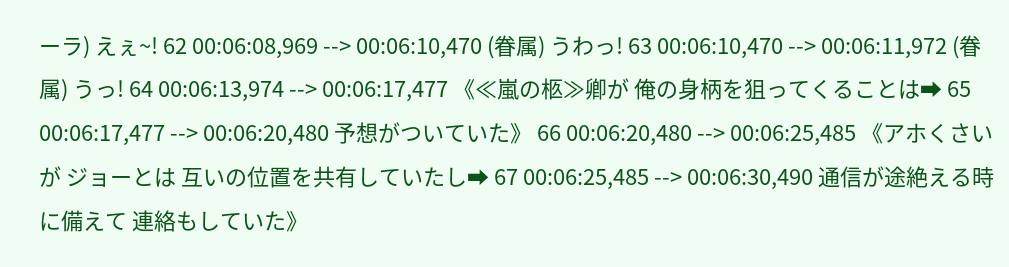ーラ) えぇ~! 62 00:06:08,969 --> 00:06:10,470 (眷属) うわっ! 63 00:06:10,470 --> 00:06:11,972 (眷属) うっ! 64 00:06:13,974 --> 00:06:17,477 《≪嵐の柩≫卿が 俺の身柄を狙ってくることは➡ 65 00:06:17,477 --> 00:06:20,480 予想がついていた》 66 00:06:20,480 --> 00:06:25,485 《アホくさいが ジョーとは 互いの位置を共有していたし➡ 67 00:06:25,485 --> 00:06:30,490 通信が途絶える時に備えて 連絡もしていた》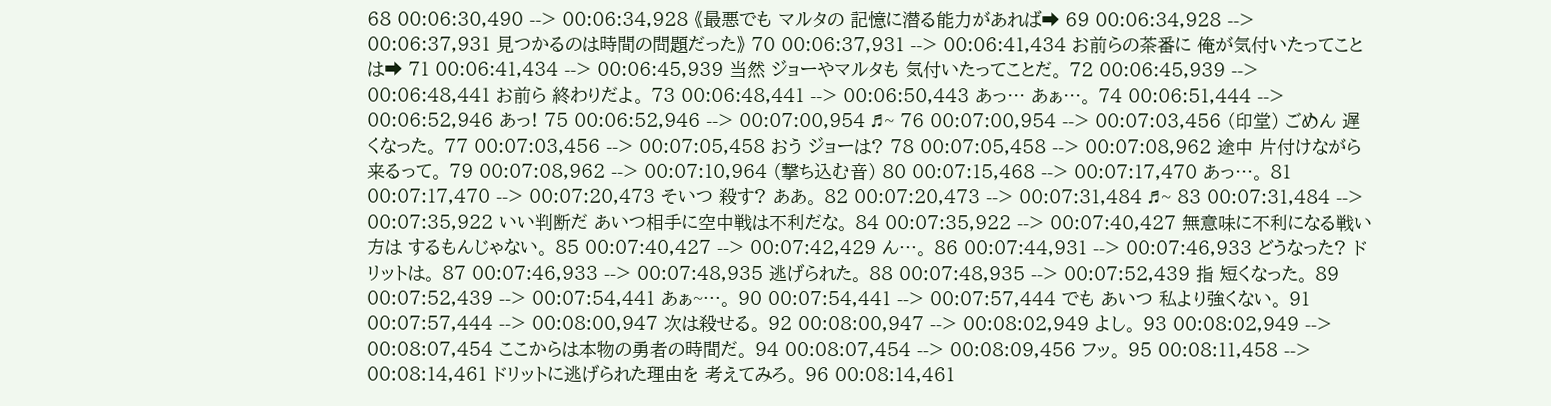68 00:06:30,490 --> 00:06:34,928 《最悪でも マルタの 記憶に潜る能力があれば➡ 69 00:06:34,928 --> 00:06:37,931 見つかるのは時間の問題だった》 70 00:06:37,931 --> 00:06:41,434 お前らの茶番に 俺が気付いたってことは➡ 71 00:06:41,434 --> 00:06:45,939 当然 ジョーやマルタも 気付いたってことだ。 72 00:06:45,939 --> 00:06:48,441 お前ら 終わりだよ。 73 00:06:48,441 --> 00:06:50,443 あっ… あぁ…。 74 00:06:51,444 --> 00:06:52,946 あっ! 75 00:06:52,946 --> 00:07:00,954 ♬~ 76 00:07:00,954 --> 00:07:03,456 (印堂) ごめん 遅くなった。 77 00:07:03,456 --> 00:07:05,458 おう ジョーは? 78 00:07:05,458 --> 00:07:08,962 途中 片付けながら来るって。 79 00:07:08,962 --> 00:07:10,964 (撃ち込む音) 80 00:07:15,468 --> 00:07:17,470 あっ…。 81 00:07:17,470 --> 00:07:20,473 そいつ 殺す? ああ。 82 00:07:20,473 --> 00:07:31,484 ♬~ 83 00:07:31,484 --> 00:07:35,922 いい判断だ あいつ相手に空中戦は不利だな。 84 00:07:35,922 --> 00:07:40,427 無意味に不利になる戦い方は するもんじゃない。 85 00:07:40,427 --> 00:07:42,429 ん…。 86 00:07:44,931 --> 00:07:46,933 どうなった? ドリットは。 87 00:07:46,933 --> 00:07:48,935 逃げられた。 88 00:07:48,935 --> 00:07:52,439 指 短くなった。 89 00:07:52,439 --> 00:07:54,441 あぁ~…。 90 00:07:54,441 --> 00:07:57,444 でも あいつ 私より強くない。 91 00:07:57,444 --> 00:08:00,947 次は殺せる。 92 00:08:00,947 --> 00:08:02,949 よし。 93 00:08:02,949 --> 00:08:07,454 ここからは本物の勇者の時間だ。 94 00:08:07,454 --> 00:08:09,456 フッ。 95 00:08:11,458 --> 00:08:14,461 ドリットに逃げられた理由を 考えてみろ。 96 00:08:14,461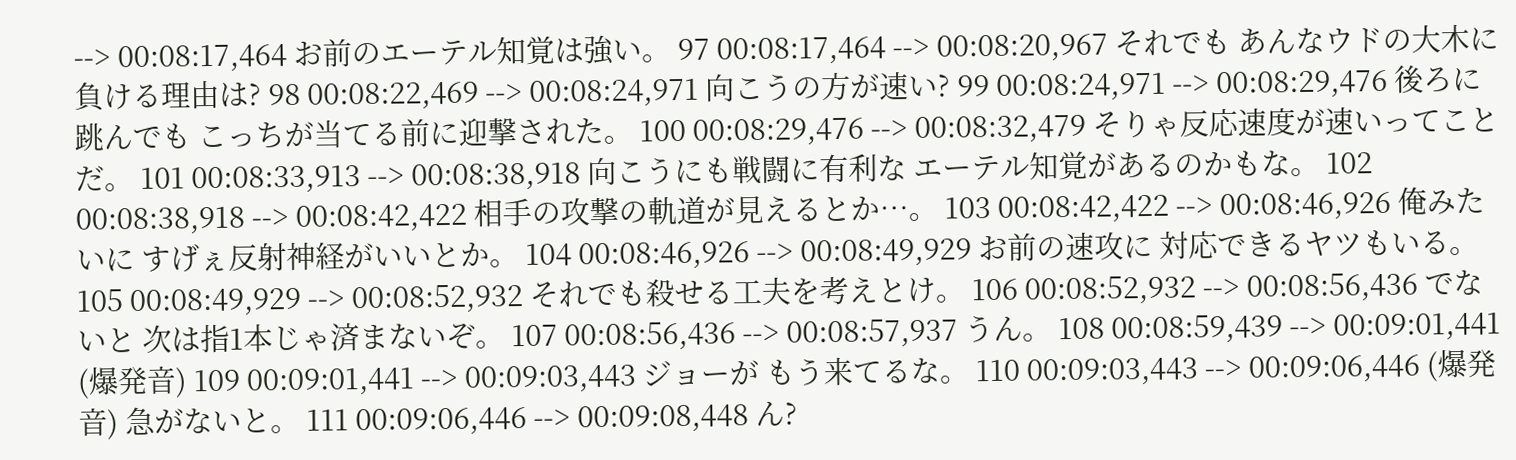--> 00:08:17,464 お前のエーテル知覚は強い。 97 00:08:17,464 --> 00:08:20,967 それでも あんなウドの大木に 負ける理由は? 98 00:08:22,469 --> 00:08:24,971 向こうの方が速い? 99 00:08:24,971 --> 00:08:29,476 後ろに跳んでも こっちが当てる前に迎撃された。 100 00:08:29,476 --> 00:08:32,479 そりゃ反応速度が速いってことだ。 101 00:08:33,913 --> 00:08:38,918 向こうにも戦闘に有利な エーテル知覚があるのかもな。 102 00:08:38,918 --> 00:08:42,422 相手の攻撃の軌道が見えるとか…。 103 00:08:42,422 --> 00:08:46,926 俺みたいに すげぇ反射神経がいいとか。 104 00:08:46,926 --> 00:08:49,929 お前の速攻に 対応できるヤツもいる。 105 00:08:49,929 --> 00:08:52,932 それでも殺せる工夫を考えとけ。 106 00:08:52,932 --> 00:08:56,436 でないと 次は指1本じゃ済まないぞ。 107 00:08:56,436 --> 00:08:57,937 うん。 108 00:08:59,439 --> 00:09:01,441 (爆発音) 109 00:09:01,441 --> 00:09:03,443 ジョーが もう来てるな。 110 00:09:03,443 --> 00:09:06,446 (爆発音) 急がないと。 111 00:09:06,446 --> 00:09:08,448 ん?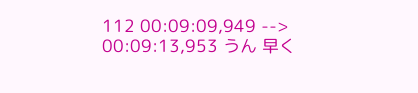112 00:09:09,949 --> 00:09:13,953 うん 早く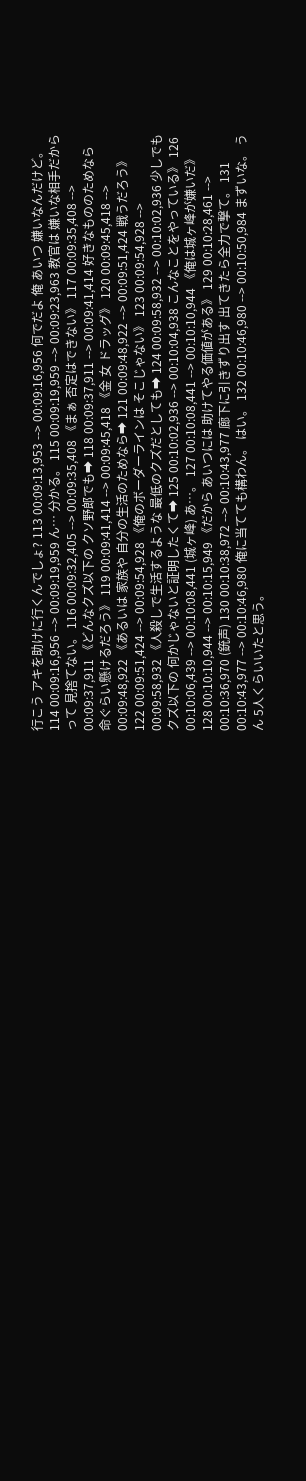行こう アキを助けに行くんでしょ? 113 00:09:13,953 --> 00:09:16,956 何でだよ 俺 あいつ 嫌いなんだけど。 114 00:09:16,956 --> 00:09:19,959 ん… 分かる。 115 00:09:19,959 --> 00:09:23,963 教官は 嫌いな相手だからって 見捨てない。 116 00:09:32,405 --> 00:09:35,408 《まぁ 否定はできない》 117 00:09:35,408 --> 00:09:37,911 《どんなクズ以下の クソ野郎でも➡ 118 00:09:37,911 --> 00:09:41,414 好きなもののためなら 命ぐらい懸けるだろう》 119 00:09:41,414 --> 00:09:45,418 《金 女 ドラッグ》 120 00:09:45,418 --> 00:09:48,922 《あるいは 家族や 自分の生活のためなら➡ 121 00:09:48,922 --> 00:09:51,424 戦うだろう》 122 00:09:51,424 --> 00:09:54,928 《俺のボーダーラインは そこじゃない》 123 00:09:54,928 --> 00:09:58,932 《人殺しで生活するような 最低のクズだとしても➡ 124 00:09:58,932 --> 00:10:02,936 少しでもクズ以下の 何かじゃないと証明したくて➡ 125 00:10:02,936 --> 00:10:04,938 こんなことをやっている》 126 00:10:06,439 --> 00:10:08,441 (城ヶ峰) あ…。 127 00:10:08,441 --> 00:10:10,944 《俺は城ヶ峰が嫌いだ》 128 00:10:10,944 --> 00:10:15,949 《だから あいつには 助けてやる価値がある》 129 00:10:28,461 --> 00:10:36,970 (銃声) 130 00:10:38,972 --> 00:10:43,977 廊下に引きずり出す 出てきたら全力で撃て。 131 00:10:43,977 --> 00:10:46,980 俺に当てても構わん。 はい。 132 00:10:46,980 --> 00:10:50,984 まずいな。 うん 5人くらいいたと思う。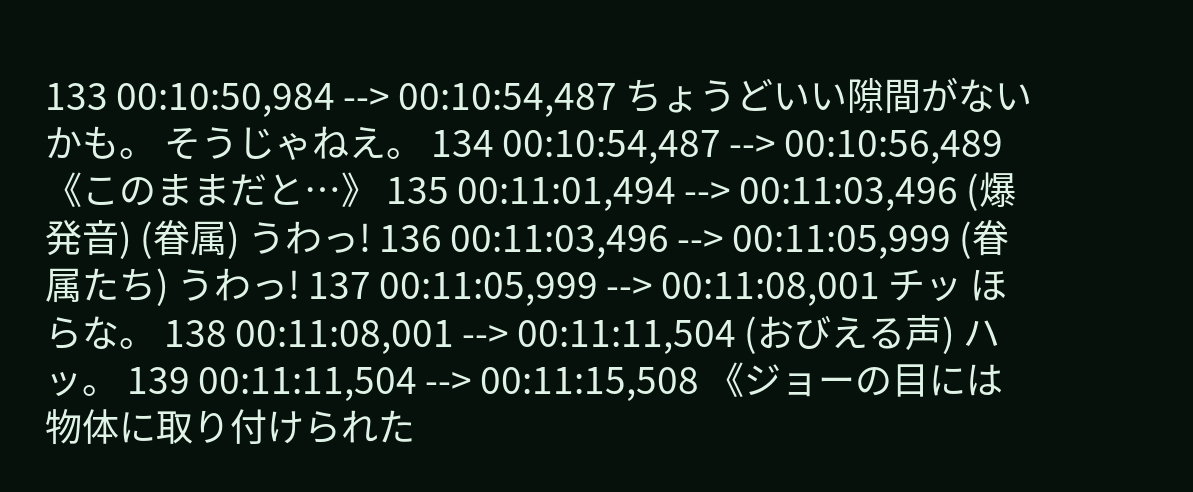133 00:10:50,984 --> 00:10:54,487 ちょうどいい隙間がないかも。 そうじゃねえ。 134 00:10:54,487 --> 00:10:56,489 《このままだと…》 135 00:11:01,494 --> 00:11:03,496 (爆発音) (眷属) うわっ! 136 00:11:03,496 --> 00:11:05,999 (眷属たち) うわっ! 137 00:11:05,999 --> 00:11:08,001 チッ ほらな。 138 00:11:08,001 --> 00:11:11,504 (おびえる声) ハッ。 139 00:11:11,504 --> 00:11:15,508 《ジョーの目には 物体に取り付けられた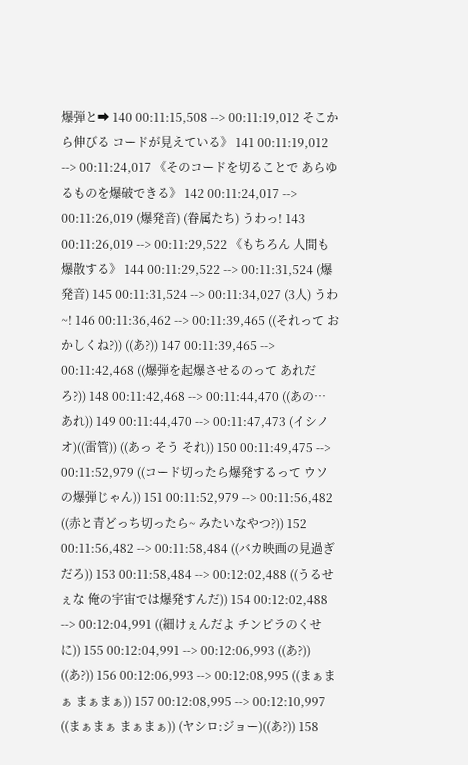爆弾と➡ 140 00:11:15,508 --> 00:11:19,012 そこから伸びる コードが見えている》 141 00:11:19,012 --> 00:11:24,017 《そのコードを切ることで あらゆるものを爆破できる》 142 00:11:24,017 --> 00:11:26,019 (爆発音) (眷属たち) うわっ! 143 00:11:26,019 --> 00:11:29,522 《もちろん 人間も爆散する》 144 00:11:29,522 --> 00:11:31,524 (爆発音) 145 00:11:31,524 --> 00:11:34,027 (3人) うわ~! 146 00:11:36,462 --> 00:11:39,465 ((それって おかしくね?)) ((あ?)) 147 00:11:39,465 --> 00:11:42,468 ((爆弾を起爆させるのって あれだろ?)) 148 00:11:42,468 --> 00:11:44,470 ((あの… あれ)) 149 00:11:44,470 --> 00:11:47,473 (イシノオ)((雷管)) ((あっ そう それ)) 150 00:11:49,475 --> 00:11:52,979 ((コード切ったら爆発するって ウソの爆弾じゃん)) 151 00:11:52,979 --> 00:11:56,482 ((赤と青どっち切ったら~ みたいなやつ?)) 152 00:11:56,482 --> 00:11:58,484 ((バカ映画の見過ぎだろ)) 153 00:11:58,484 --> 00:12:02,488 ((うるせぇな 俺の宇宙では爆発すんだ)) 154 00:12:02,488 --> 00:12:04,991 ((細けぇんだよ チンピラのくせに)) 155 00:12:04,991 --> 00:12:06,993 ((あ?)) ((あ?)) 156 00:12:06,993 --> 00:12:08,995 ((まぁまぁ まぁまぁ)) 157 00:12:08,995 --> 00:12:10,997 ((まぁまぁ まぁまぁ)) (ヤシロ:ジョー)((あ?)) 158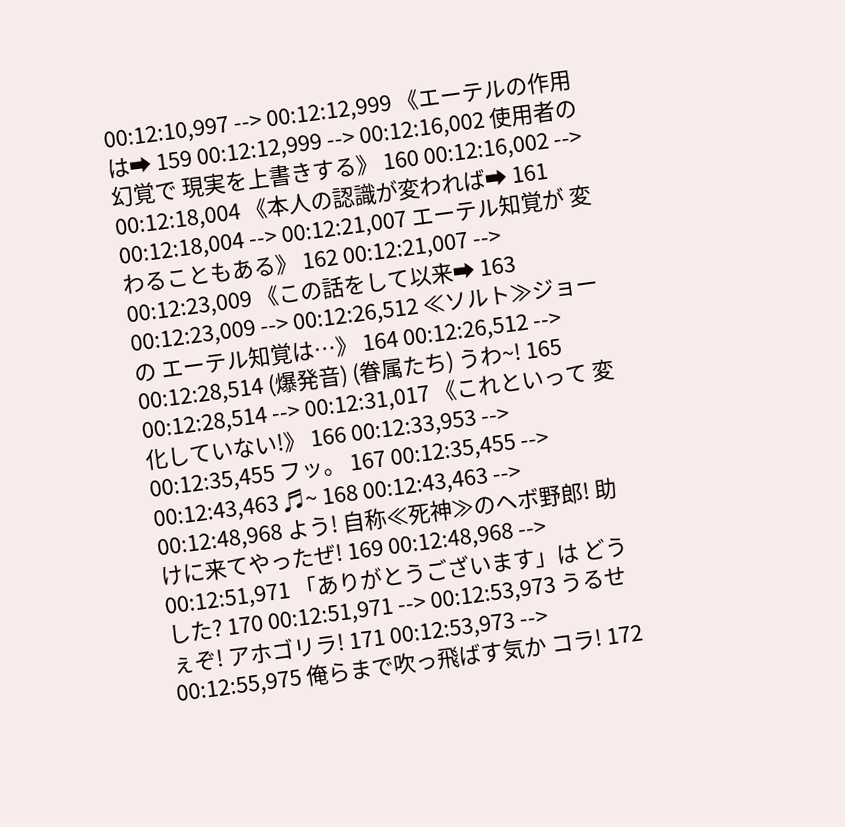00:12:10,997 --> 00:12:12,999 《エーテルの作用は➡ 159 00:12:12,999 --> 00:12:16,002 使用者の幻覚で 現実を上書きする》 160 00:12:16,002 --> 00:12:18,004 《本人の認識が変われば➡ 161 00:12:18,004 --> 00:12:21,007 エーテル知覚が 変わることもある》 162 00:12:21,007 --> 00:12:23,009 《この話をして以来➡ 163 00:12:23,009 --> 00:12:26,512 ≪ソルト≫ジョーの エーテル知覚は…》 164 00:12:26,512 --> 00:12:28,514 (爆発音) (眷属たち) うわ~! 165 00:12:28,514 --> 00:12:31,017 《これといって 変化していない!》 166 00:12:33,953 --> 00:12:35,455 フッ。 167 00:12:35,455 --> 00:12:43,463 ♬~ 168 00:12:43,463 --> 00:12:48,968 よう! 自称≪死神≫のヘボ野郎! 助けに来てやったぜ! 169 00:12:48,968 --> 00:12:51,971 「ありがとうございます」は どうした? 170 00:12:51,971 --> 00:12:53,973 うるせぇぞ! アホゴリラ! 171 00:12:53,973 --> 00:12:55,975 俺らまで吹っ飛ばす気か コラ! 172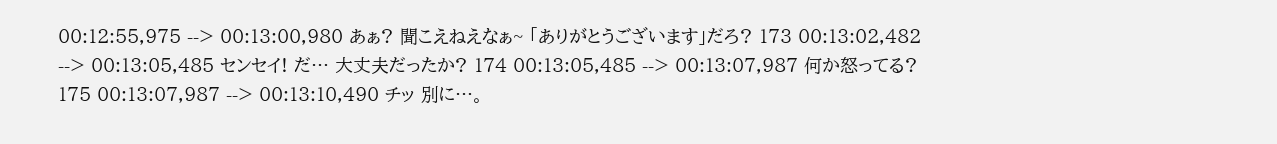00:12:55,975 --> 00:13:00,980 あぁ? 聞こえねえなぁ~ 「ありがとうございます」だろ? 173 00:13:02,482 --> 00:13:05,485 センセイ! だ… 大丈夫だったか? 174 00:13:05,485 --> 00:13:07,987 何か怒ってる? 175 00:13:07,987 --> 00:13:10,490 チッ 別に…。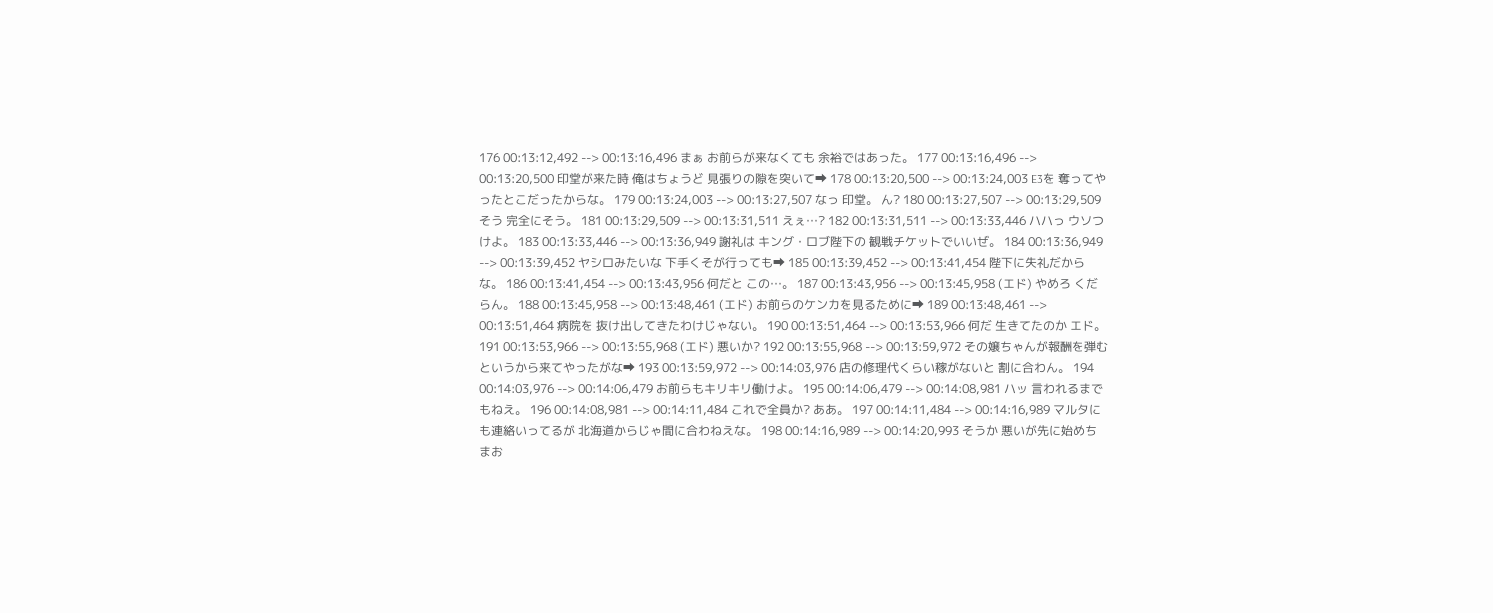176 00:13:12,492 --> 00:13:16,496 まぁ お前らが来なくても 余裕ではあった。 177 00:13:16,496 --> 00:13:20,500 印堂が来た時 俺はちょうど 見張りの隙を突いて➡ 178 00:13:20,500 --> 00:13:24,003 E3を 奪ってやったとこだったからな。 179 00:13:24,003 --> 00:13:27,507 なっ 印堂。 ん? 180 00:13:27,507 --> 00:13:29,509 そう 完全にそう。 181 00:13:29,509 --> 00:13:31,511 えぇ…? 182 00:13:31,511 --> 00:13:33,446 ハハっ ウソつけよ。 183 00:13:33,446 --> 00:13:36,949 謝礼は キング・ロブ陛下の 観戦チケットでいいぜ。 184 00:13:36,949 --> 00:13:39,452 ヤシロみたいな 下手くそが行っても➡ 185 00:13:39,452 --> 00:13:41,454 陛下に失礼だからな。 186 00:13:41,454 --> 00:13:43,956 何だと この…。 187 00:13:43,956 --> 00:13:45,958 (エド) やめろ くだらん。 188 00:13:45,958 --> 00:13:48,461 (エド) お前らのケンカを見るために➡ 189 00:13:48,461 --> 00:13:51,464 病院を 抜け出してきたわけじゃない。 190 00:13:51,464 --> 00:13:53,966 何だ 生きてたのか エド。 191 00:13:53,966 --> 00:13:55,968 (エド) 悪いか? 192 00:13:55,968 --> 00:13:59,972 その嬢ちゃんが報酬を弾む というから来てやったがな➡ 193 00:13:59,972 --> 00:14:03,976 店の修理代くらい稼がないと 割に合わん。 194 00:14:03,976 --> 00:14:06,479 お前らもキリキリ働けよ。 195 00:14:06,479 --> 00:14:08,981 ハッ 言われるまでもねえ。 196 00:14:08,981 --> 00:14:11,484 これで全員か? ああ。 197 00:14:11,484 --> 00:14:16,989 マルタにも連絡いってるが 北海道からじゃ間に合わねえな。 198 00:14:16,989 --> 00:14:20,993 そうか 悪いが先に始めちまお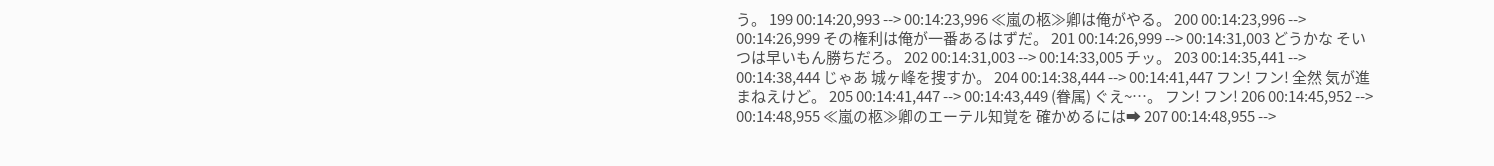う。 199 00:14:20,993 --> 00:14:23,996 ≪嵐の柩≫卿は俺がやる。 200 00:14:23,996 --> 00:14:26,999 その権利は俺が一番あるはずだ。 201 00:14:26,999 --> 00:14:31,003 どうかな そいつは早いもん勝ちだろ。 202 00:14:31,003 --> 00:14:33,005 チッ。 203 00:14:35,441 --> 00:14:38,444 じゃあ 城ヶ峰を捜すか。 204 00:14:38,444 --> 00:14:41,447 フン! フン! 全然 気が進まねえけど。 205 00:14:41,447 --> 00:14:43,449 (眷属) ぐえ~…。 フン! フン! 206 00:14:45,952 --> 00:14:48,955 ≪嵐の柩≫卿のエーテル知覚を 確かめるには➡ 207 00:14:48,955 -->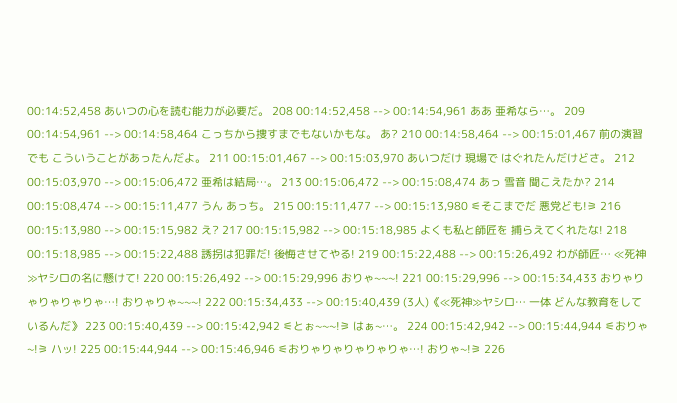00:14:52,458 あいつの心を読む能力が必要だ。 208 00:14:52,458 --> 00:14:54,961 ああ 亜希なら…。 209 00:14:54,961 --> 00:14:58,464 こっちから捜すまでもないかもな。 あ? 210 00:14:58,464 --> 00:15:01,467 前の演習でも こういうことがあったんだよ。 211 00:15:01,467 --> 00:15:03,970 あいつだけ 現場で はぐれたんだけどさ。 212 00:15:03,970 --> 00:15:06,472 亜希は結局…。 213 00:15:06,472 --> 00:15:08,474 あっ 雪音 聞こえたか? 214 00:15:08,474 --> 00:15:11,477 うん あっち。 215 00:15:11,477 --> 00:15:13,980 ⚟そこまでだ 悪党ども!⚞ 216 00:15:13,980 --> 00:15:15,982 え? 217 00:15:15,982 --> 00:15:18,985 よくも私と師匠を 捕らえてくれたな! 218 00:15:18,985 --> 00:15:22,488 誘拐は犯罪だ! 後悔させてやる! 219 00:15:22,488 --> 00:15:26,492 わが師匠… ≪死神≫ヤシロの名に懸けて! 220 00:15:26,492 --> 00:15:29,996 おりゃ~~~! 221 00:15:29,996 --> 00:15:34,433 おりゃりゃりゃりゃりゃ…! おりゃりゃ~~~! 222 00:15:34,433 --> 00:15:40,439 (3人)《≪死神≫ヤシロ… 一体 どんな教育をしているんだ》 223 00:15:40,439 --> 00:15:42,942 ⚟とぉ~~~!⚞ はぁ~…。 224 00:15:42,942 --> 00:15:44,944 ⚟おりゃ~!⚞ ハッ! 225 00:15:44,944 --> 00:15:46,946 ⚟おりゃりゃりゃりゃりゃ…! おりゃ~!⚞ 226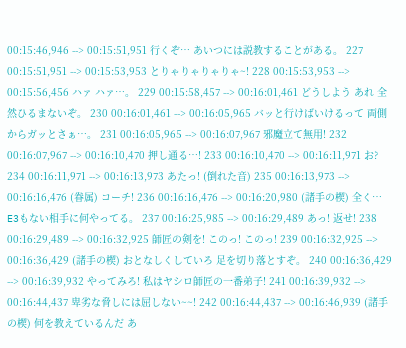00:15:46,946 --> 00:15:51,951 行くぞ… あいつには説教することがある。 227 00:15:51,951 --> 00:15:53,953 とりゃりゃりゃりゃ~! 228 00:15:53,953 --> 00:15:56,456 ハァ ハァ…。 229 00:15:58,457 --> 00:16:01,461 どうしよう あれ 全然ひるまないぞ。 230 00:16:01,461 --> 00:16:05,965 バッと行けばいけるって 両側からガッとさぁ…。 231 00:16:05,965 --> 00:16:07,967 邪魔立て無用! 232 00:16:07,967 --> 00:16:10,470 押し通る…! 233 00:16:10,470 --> 00:16:11,971 お? 234 00:16:11,971 --> 00:16:13,973 あたっ! (倒れた音) 235 00:16:13,973 --> 00:16:16,476 (眷属) コーチ! 236 00:16:16,476 --> 00:16:20,980 (諸手の楔) 全く… E3もない相手に何やってる。 237 00:16:25,985 --> 00:16:29,489 あっ! 返せ! 238 00:16:29,489 --> 00:16:32,925 師匠の剣を! このっ! このっ! 239 00:16:32,925 --> 00:16:36,429 (諸手の楔) おとなしくしていろ 足を切り落とすぞ。 240 00:16:36,429 --> 00:16:39,932 やってみろ! 私はヤシロ師匠の一番弟子! 241 00:16:39,932 --> 00:16:44,437 卑劣な脅しには屈しない~~! 242 00:16:44,437 --> 00:16:46,939 (諸手の楔) 何を教えているんだ あ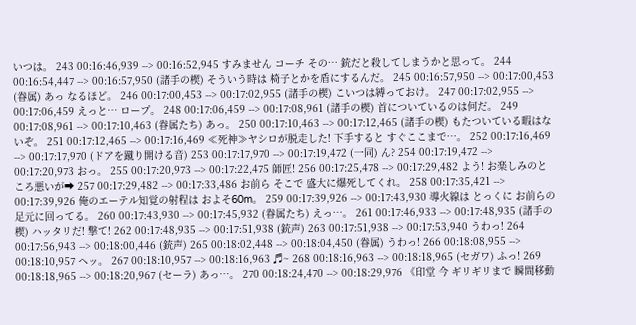いつは。 243 00:16:46,939 --> 00:16:52,945 すみません コーチ その… 銃だと殺してしまうかと思って。 244 00:16:54,447 --> 00:16:57,950 (諸手の楔) そういう時は 椅子とかを盾にするんだ。 245 00:16:57,950 --> 00:17:00,453 (眷属) あっ なるほど。 246 00:17:00,453 --> 00:17:02,955 (諸手の楔) こいつは縛っておけ。 247 00:17:02,955 --> 00:17:06,459 えっと… ロープ。 248 00:17:06,459 --> 00:17:08,961 (諸手の楔) 首についているのは何だ。 249 00:17:08,961 --> 00:17:10,463 (眷属たち) あっ。 250 00:17:10,463 --> 00:17:12,465 (諸手の楔) もたついている暇はないぞ。 251 00:17:12,465 --> 00:17:16,469 ≪死神≫ヤシロが脱走した! 下手すると すぐここまで…。 252 00:17:16,469 --> 00:17:17,970 (ドアを蹴り開ける音) 253 00:17:17,970 --> 00:17:19,472 (一同) ん? 254 00:17:19,472 --> 00:17:20,973 おっ。 255 00:17:20,973 --> 00:17:22,475 師匠! 256 00:17:25,478 --> 00:17:29,482 よう! お楽しみのところ悪いが➡ 257 00:17:29,482 --> 00:17:33,486 お前ら そこで 盛大に爆死してくれ。 258 00:17:35,421 --> 00:17:39,926 俺のエーテル知覚の射程は およそ60m。 259 00:17:39,926 --> 00:17:43,930 導火線は とっくに お前らの足元に回ってる。 260 00:17:43,930 --> 00:17:45,932 (眷属たち) えっ…。 261 00:17:46,933 --> 00:17:48,935 (諸手の楔) ハッタリだ! 撃て! 262 00:17:48,935 --> 00:17:51,938 (銃声) 263 00:17:51,938 --> 00:17:53,940 うわっ! 264 00:17:56,943 --> 00:18:00,446 (銃声) 265 00:18:02,448 --> 00:18:04,450 (眷属) うわっ! 266 00:18:08,955 --> 00:18:10,957 ヘッ。 267 00:18:10,957 --> 00:18:16,963 ♬~ 268 00:18:16,963 --> 00:18:18,965 (セガワ) ふっ! 269 00:18:18,965 --> 00:18:20,967 (セーラ) あっ…。 270 00:18:24,470 --> 00:18:29,976 《印堂 今 ギリギリまで 瞬間移動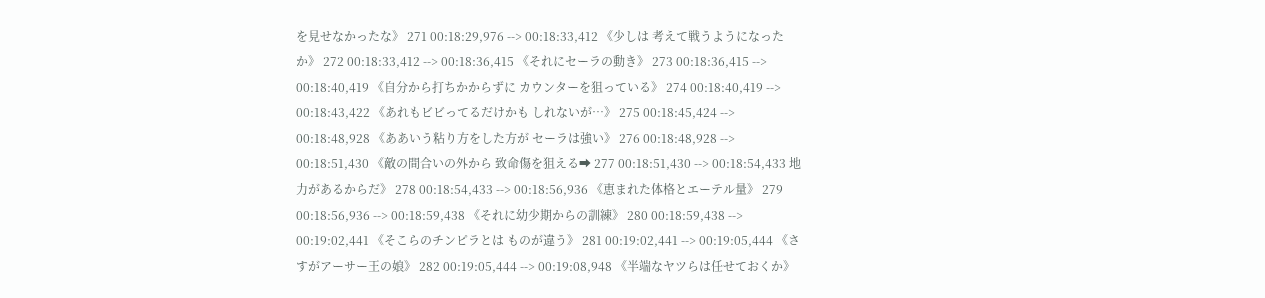を見せなかったな》 271 00:18:29,976 --> 00:18:33,412 《少しは 考えて戦うようになったか》 272 00:18:33,412 --> 00:18:36,415 《それにセーラの動き》 273 00:18:36,415 --> 00:18:40,419 《自分から打ちかからずに カウンターを狙っている》 274 00:18:40,419 --> 00:18:43,422 《あれもビビってるだけかも しれないが…》 275 00:18:45,424 --> 00:18:48,928 《ああいう粘り方をした方が セーラは強い》 276 00:18:48,928 --> 00:18:51,430 《敵の間合いの外から 致命傷を狙える➡ 277 00:18:51,430 --> 00:18:54,433 地力があるからだ》 278 00:18:54,433 --> 00:18:56,936 《恵まれた体格とエーテル量》 279 00:18:56,936 --> 00:18:59,438 《それに幼少期からの訓練》 280 00:18:59,438 --> 00:19:02,441 《そこらのチンピラとは ものが違う》 281 00:19:02,441 --> 00:19:05,444 《さすがアーサー王の娘》 282 00:19:05,444 --> 00:19:08,948 《半端なヤツらは任せておくか》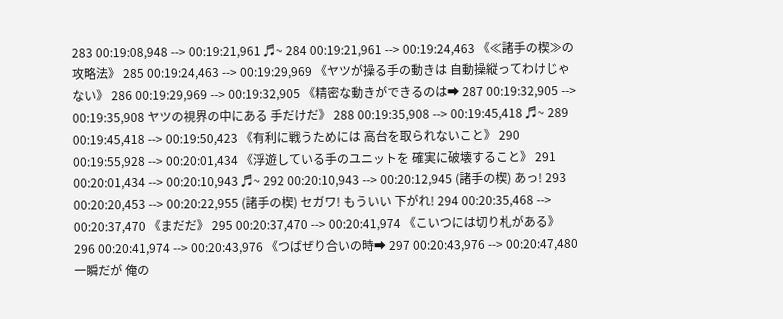283 00:19:08,948 --> 00:19:21,961 ♬~ 284 00:19:21,961 --> 00:19:24,463 《≪諸手の楔≫の攻略法》 285 00:19:24,463 --> 00:19:29,969 《ヤツが操る手の動きは 自動操縦ってわけじゃない》 286 00:19:29,969 --> 00:19:32,905 《精密な動きができるのは➡ 287 00:19:32,905 --> 00:19:35,908 ヤツの視界の中にある 手だけだ》 288 00:19:35,908 --> 00:19:45,418 ♬~ 289 00:19:45,418 --> 00:19:50,423 《有利に戦うためには 高台を取られないこと》 290 00:19:55,928 --> 00:20:01,434 《浮遊している手のユニットを 確実に破壊すること》 291 00:20:01,434 --> 00:20:10,943 ♬~ 292 00:20:10,943 --> 00:20:12,945 (諸手の楔) あっ! 293 00:20:20,453 --> 00:20:22,955 (諸手の楔) セガワ! もういい 下がれ! 294 00:20:35,468 --> 00:20:37,470 《まだだ》 295 00:20:37,470 --> 00:20:41,974 《こいつには切り札がある》 296 00:20:41,974 --> 00:20:43,976 《つばぜり合いの時➡ 297 00:20:43,976 --> 00:20:47,480 一瞬だが 俺の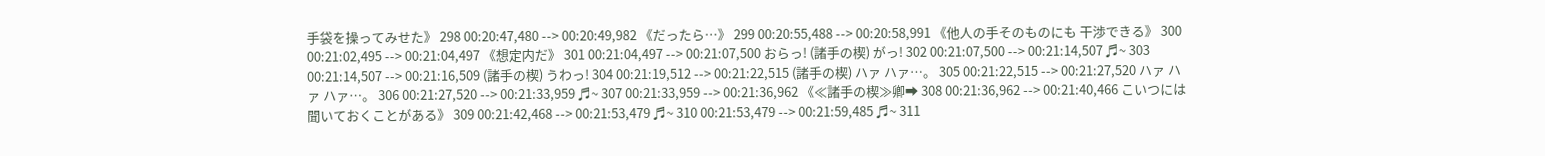手袋を操ってみせた》 298 00:20:47,480 --> 00:20:49,982 《だったら…》 299 00:20:55,488 --> 00:20:58,991 《他人の手そのものにも 干渉できる》 300 00:21:02,495 --> 00:21:04,497 《想定内だ》 301 00:21:04,497 --> 00:21:07,500 おらっ! (諸手の楔) がっ! 302 00:21:07,500 --> 00:21:14,507 ♬~ 303 00:21:14,507 --> 00:21:16,509 (諸手の楔) うわっ! 304 00:21:19,512 --> 00:21:22,515 (諸手の楔) ハァ ハァ…。 305 00:21:22,515 --> 00:21:27,520 ハァ ハァ ハァ…。 306 00:21:27,520 --> 00:21:33,959 ♬~ 307 00:21:33,959 --> 00:21:36,962 《≪諸手の楔≫卿➡ 308 00:21:36,962 --> 00:21:40,466 こいつには 聞いておくことがある》 309 00:21:42,468 --> 00:21:53,479 ♬~ 310 00:21:53,479 --> 00:21:59,485 ♬~ 311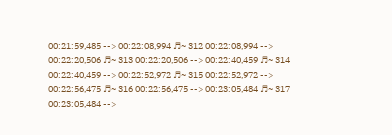00:21:59,485 --> 00:22:08,994 ♬~ 312 00:22:08,994 --> 00:22:20,506 ♬~ 313 00:22:20,506 --> 00:22:40,459 ♬~ 314 00:22:40,459 --> 00:22:52,972 ♬~ 315 00:22:52,972 --> 00:22:56,475 ♬~ 316 00:22:56,475 --> 00:23:05,484 ♬~ 317 00:23:05,484 -->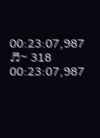00:23:07,987 ♬~ 318 00:23:07,987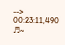--> 00:23:11,490 ♬~